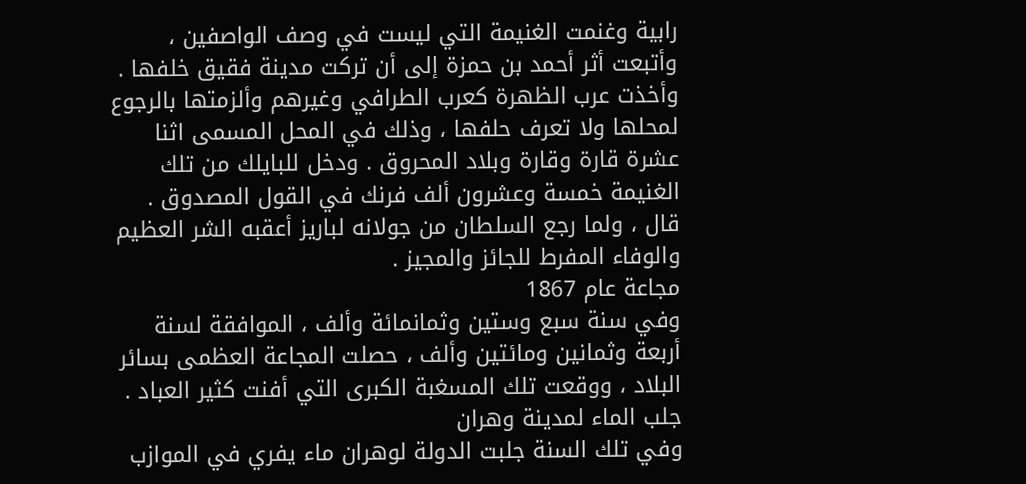رابية وغنمت الغنيمة التي ليست في وصف الواصفين ، وأتبعت أثر أحمد بن حمزة إلى أن تركت مدينة فقيق خلفها . وأخذت عرب الظهرة كعرب الطرافي وغيرهم وألزمتها بالرجوع لمحلها ولا تعرف حلفها ، وذلك في المحل المسمى اثنا عشرة قارة وقارة وبلاد المحروق . ودخل للبايلك من تلك الغنيمة خمسة وعشرون ألف فرنك في القول المصدوق . قال ، ولما رجع السلطان من جولانه لباريز أعقبه الشر العظيم والوفاء المفرط للجائز والمجيز .
مجاعة عام 1867
وفي سنة سبع وستين وثمانمائة وألف ، الموافقة لسنة أربعة وثمانين ومائتين وألف ، حصلت المجاعة العظمى بسائر البلاد ، ووقعت تلك المسغبة الكبرى التي أفنت كثير العباد .
جلب الماء لمدينة وهران
وفي تلك السنة جلبت الدولة لوهران ماء يفري في الموازب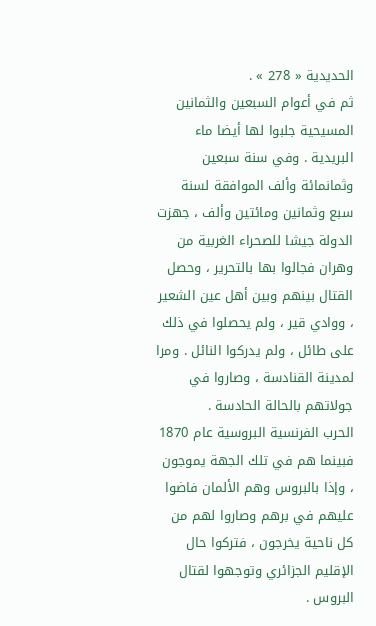الحديدية « 278 » .
ثم في أعوام السبعين والثمانين المسيحية جلبوا لها أيضا ماء البريدية . وفي سنة سبعين وثمانمائة وألف الموافقة لسنة سبع وثمانين ومائتين وألف ، جهزت الدولة جيشا للصحراء الغربية من وهران فجالوا بها بالتحرير ، وحصل القتال بينهم وبين أهل عين الشعير ، ووادي قير ، ولم يحصلوا في ذلك على طائل ، ولم يدركوا النائل . ومرا لمدينة القنادسة ، وصاروا في جولاتهم بالحالة الحادسة .
الحرب الفرنسية البروسية عام 1870
فبينما هم في تلك الجهة يموجون ، وإذا بالبروس وهم الألمان فاضوا عليهم في برهم وصاروا لهم من كل ناحية يخرجون ، فتركوا حال الإقليم الجزائري وتوجهوا لقتال البروس .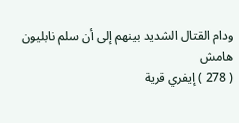ودام القتال الشديد بينهم إلى أن سلم نابليون
هامش
( 278 ) إيفري قرية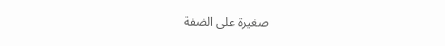صغيرة على الضفة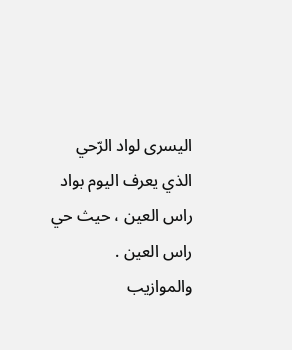اليسرى لواد الرّحي الذي يعرف اليوم بواد راس العين ، حيث حي راس العين . والموازيب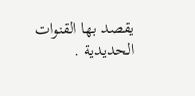يقصد بها القنوات الحديدية .